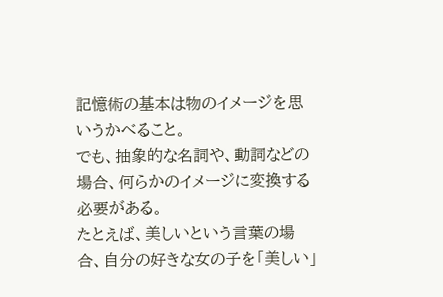記憶術の基本は物のイメージを思いうかべること。
でも、抽象的な名詞や、動詞などの場合、何らかのイメージに変換する必要がある。
たとえば、美しいという言葉の場合、自分の好きな女の子を「美しい」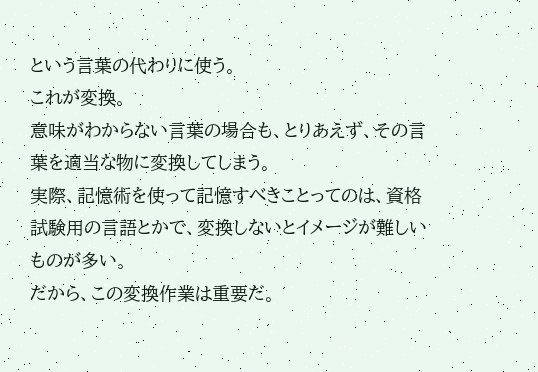という言葉の代わりに使う。
これが変換。
意味がわからない言葉の場合も、とりあえず、その言葉を適当な物に変換してしまう。
実際、記憶術を使って記憶すべきことってのは、資格試験用の言語とかで、変換しないとイメージが難しいものが多い。
だから、この変換作業は重要だ。